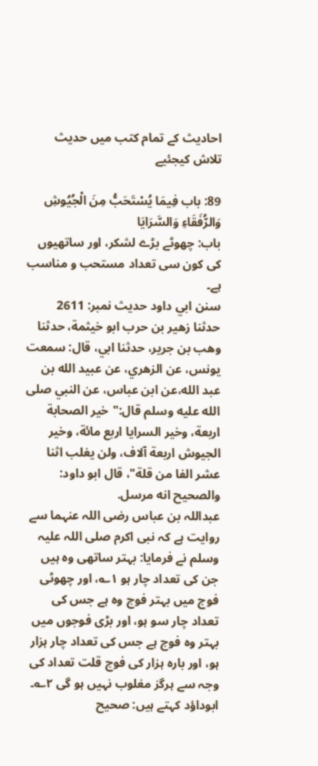احادیث کے تمام کتب میں حدیث تلاش کیجئیے

89: باب فِيمَا يُسْتَحَبُّ مِنَ الْجُيُوشِ وَالرُّفَقَاءِ وَالسَّرَايَا
باب: چھوٹے بڑے لشکر، اور ساتھیوں کی کون سی تعداد مستحب و مناسب ہے۔
سنن ابي داود حدیث نمبر: 2611
حدثنا زهير بن حرب ابو خيثمة، حدثنا وهب بن جرير، حدثنا ابي، قال: سمعت يونس، عن الزهري، عن عبيد الله بن عبد الله،عن ابن عباس، عن النبي صلى الله عليه وسلم قال:"خير الصحابة اربعة، وخير السرايا اربع مائة، وخير الجيوش اربعة آلاف، ولن يغلب اثنا عشر الفا من قلة"، قال ابو داود: والصحيح انه مرسل.
عبداللہ بن عباس رضی اللہ عنہما سے روایت ہے کہ نبی اکرم صلی اللہ علیہ وسلم نے فرمایا: بہتر ساتھی وہ ہیں جن کی تعداد چار ہو ۱؎، اور چھوٹی فوج میں بہتر فوج وہ ہے جس کی تعداد چار سو ہو، اور بڑی فوجوں میں بہتر وہ فوج ہے جس کی تعداد چار ہزار ہو، اور بارہ ہزار کی فوج قلت تعداد کی وجہ سے ہرگز مغلوب نہیں ہو گی ۲؎۔ ابوداؤد کہتے ہیں: صحیح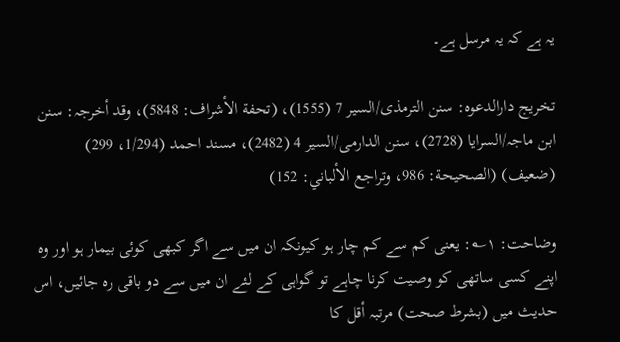یہ ہے کہ یہ مرسل ہے۔

تخریج دارالدعوہ: سنن الترمذی/السیر 7 (1555)، (تحفة الأشراف: 5848)، وقد أخرجہ: سنن ابن ماجہ/السرایا (2728)، سنن الدارمی/السیر 4 (2482)، مسند احمد (1/294، 299) (ضعیف) (الصحيحة: 986، وتراجع الألباني: 152)

وضاحت: ۱؎: یعنی کم سے کم چار ہو کیونکہ ان میں سے اگر کبھی کوئی بیمار ہو اور وہ اپنے کسی ساتھی کو وصیت کرنا چاہے تو گواہی کے لئے ان میں سے دو باقی رہ جائیں، اس حدیث میں (بشرط صحت) مرتبہ أقل کا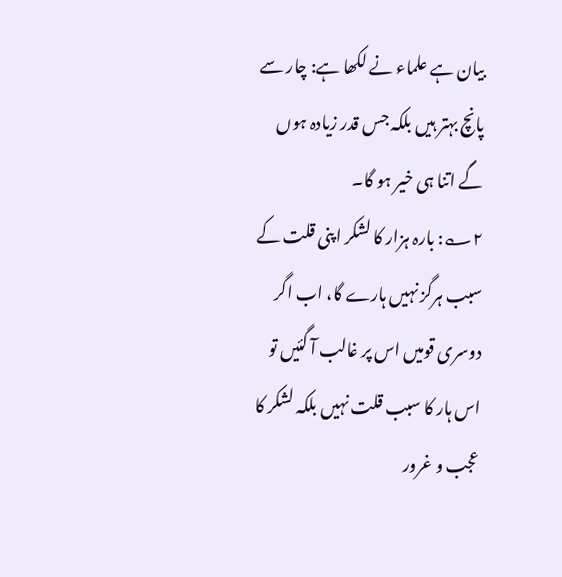بیان ہے علماء نے لکھا ہے: چار سے پانچ بہتر ہیں بلکہ جس قدر زیادہ ہوں گے اتنا ہی خیر ہو گا۔
۲؎: بارہ ہزار کا لشکر اپنی قلت کے سبب ہرگز نہیں ہارے گا، اب اگر دوسری قومیں اس پر غالب آ گئیں تو اس ہار کا سبب قلت نہیں بلکہ لشکر کا عجب و غرور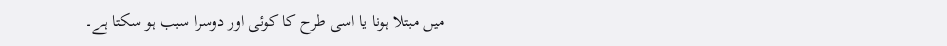میں مبتلا ہونا یا اسی طرح کا کوئی اور دوسرا سبب ہو سکتا ہے۔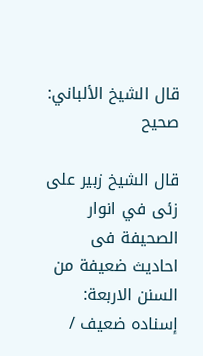قال الشيخ الألباني: صحيح

قال الشيخ زبیر علی زئی في انوار الصحیفة فی احادیث ضعیفة من السنن الاربعة:
إسناده ضعيف /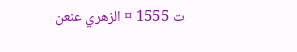ت 1555 ¤ الزهري عنعن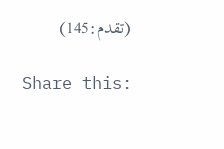(تقدم:145)

Share this: